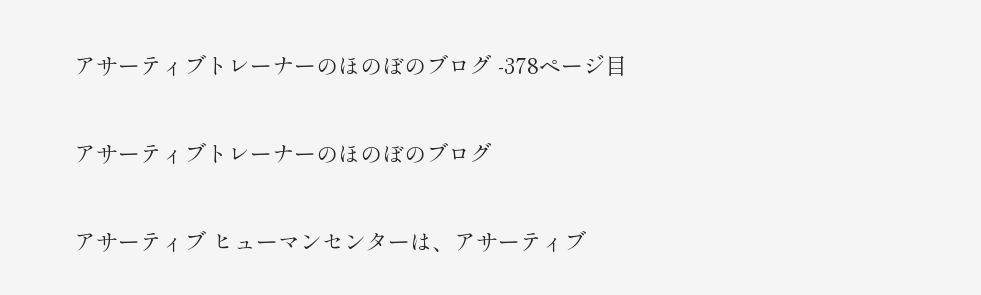アサーティブトレーナーのほのぼのブログ -378ページ目

アサーティブトレーナーのほのぼのブログ

アサーティブ ヒューマンセンターは、アサーティブ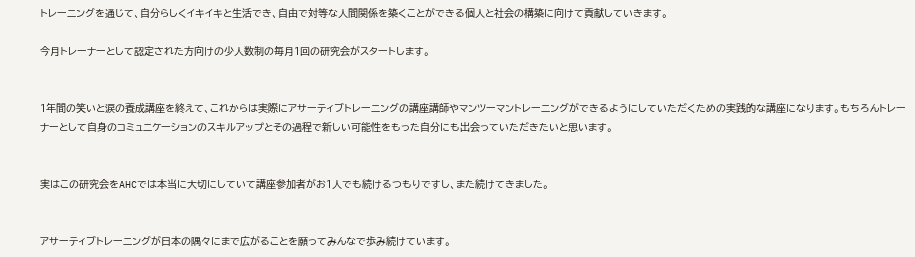トレーニングを通じて、自分らしくイキイキと生活でき、自由で対等な人間関係を築くことができる個人と社会の構築に向けて貢献していきます。

今月トレーナーとして認定された方向けの少人数制の毎月1回の研究会がスタートします。


1年間の笑いと涙の養成講座を終えて、これからは実際にアサーティブトレーニングの講座講師やマンツーマントレーニングができるようにしていただくための実践的な講座になります。もちろんトレーナーとして自身のコミュニケーションのスキルアップとその過程で新しい可能性をもった自分にも出会っていただきたいと思います。


実はこの研究会をAHCでは本当に大切にしていて講座参加者がお1人でも続けるつもりですし、また続けてきました。


アサーティブトレーニングが日本の隅々にまで広がることを願ってみんなで歩み続けています。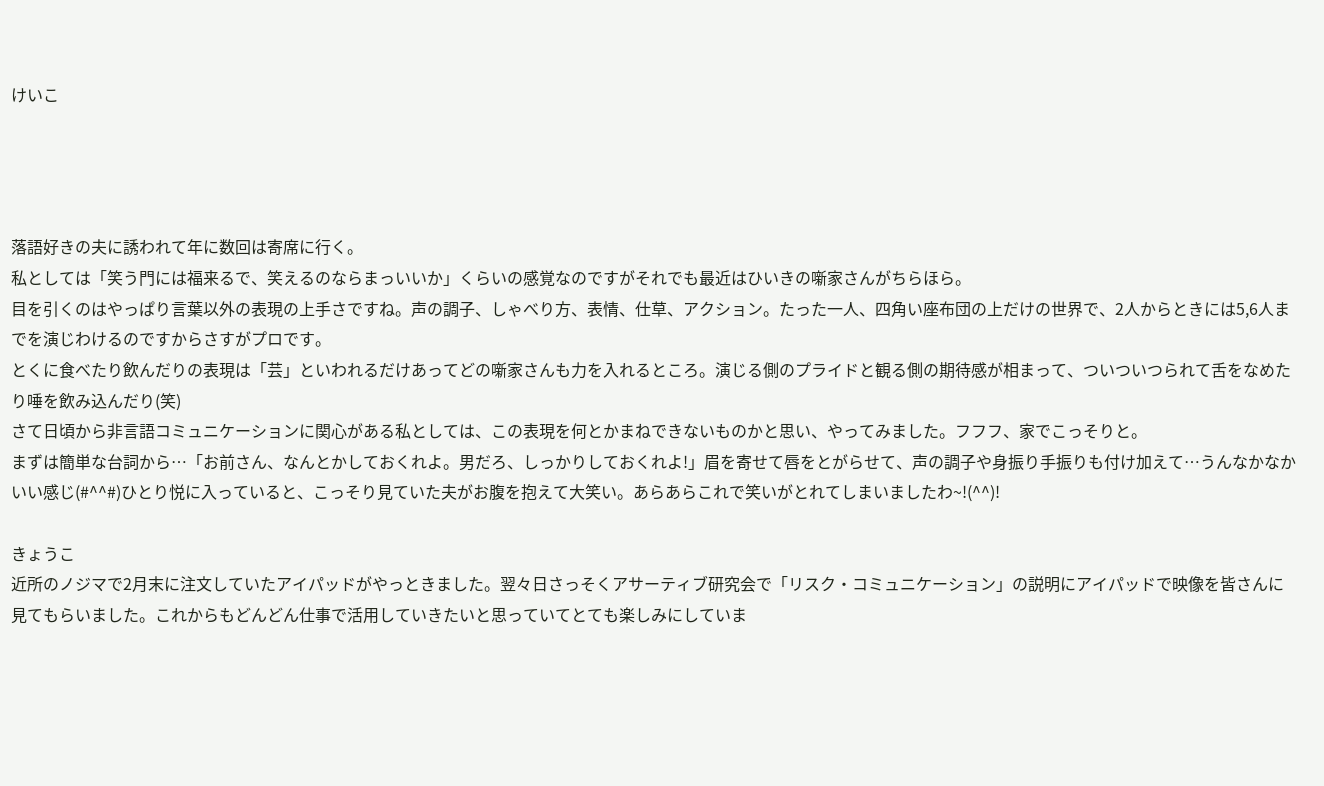けいこ




落語好きの夫に誘われて年に数回は寄席に行く。
私としては「笑う門には福来るで、笑えるのならまっいいか」くらいの感覚なのですがそれでも最近はひいきの噺家さんがちらほら。
目を引くのはやっぱり言葉以外の表現の上手さですね。声の調子、しゃべり方、表情、仕草、アクション。たった一人、四角い座布団の上だけの世界で、2人からときには5,6人までを演じわけるのですからさすがプロです。
とくに食べたり飲んだりの表現は「芸」といわれるだけあってどの噺家さんも力を入れるところ。演じる側のプライドと観る側の期待感が相まって、ついついつられて舌をなめたり唾を飲み込んだり(笑)
さて日頃から非言語コミュニケーションに関心がある私としては、この表現を何とかまねできないものかと思い、やってみました。フフフ、家でこっそりと。
まずは簡単な台詞から…「お前さん、なんとかしておくれよ。男だろ、しっかりしておくれよ!」眉を寄せて唇をとがらせて、声の調子や身振り手振りも付け加えて…うんなかなかいい感じ(#^^#)ひとり悦に入っていると、こっそり見ていた夫がお腹を抱えて大笑い。あらあらこれで笑いがとれてしまいましたわ~!(^^)!

きょうこ
近所のノジマで2月末に注文していたアイパッドがやっときました。翌々日さっそくアサーティブ研究会で「リスク・コミュニケーション」の説明にアイパッドで映像を皆さんに見てもらいました。これからもどんどん仕事で活用していきたいと思っていてとても楽しみにしていま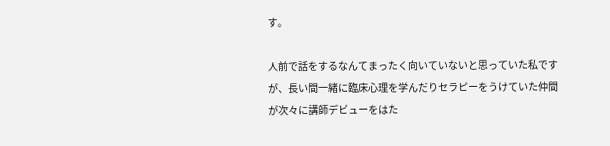す。

人前で話をするなんてまったく向いていないと思っていた私ですが、長い間一緒に臨床心理を学んだりセラピーをうけていた仲間が次々に講師デビューをはた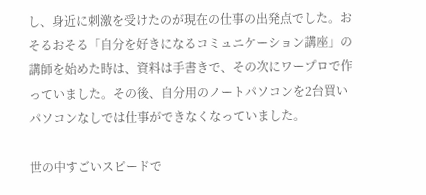し、身近に刺激を受けたのが現在の仕事の出発点でした。おそるおそる「自分を好きになるコミュニケーション講座」の講師を始めた時は、資料は手書きで、その次にワープロで作っていました。その後、自分用のノートパソコンを2台買いパソコンなしでは仕事ができなくなっていました。

世の中すごいスピードで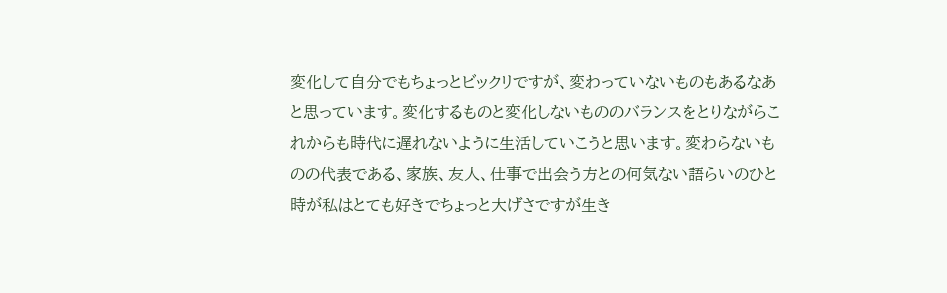変化して自分でもちょっとビックリですが、変わっていないものもあるなあと思っています。変化するものと変化しないもののバランスをとりながらこれからも時代に遅れないように生活していこうと思います。変わらないものの代表である、家族、友人、仕事で出会う方との何気ない語らいのひと時が私はとても好きでちょっと大げさですが生き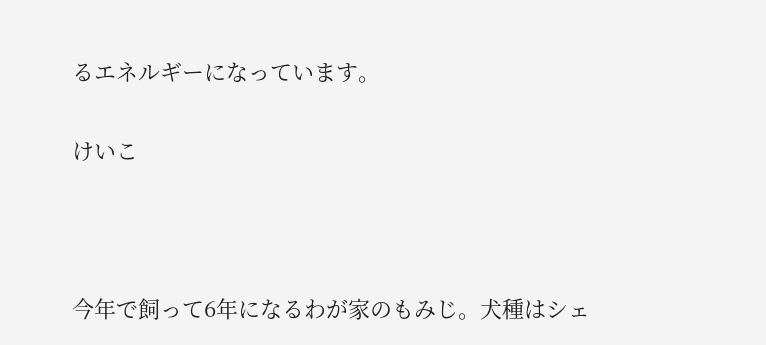るエネルギーになっています。

けいこ



今年で飼って6年になるわが家のもみじ。犬種はシェ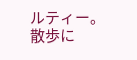ルティー。
散歩に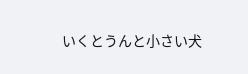いくとうんと小さい犬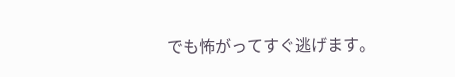でも怖がってすぐ逃げます。